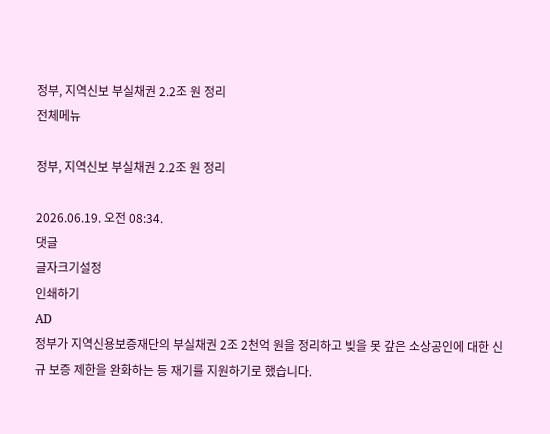정부, 지역신보 부실채권 2.2조 원 정리
전체메뉴

정부, 지역신보 부실채권 2.2조 원 정리

2026.06.19. 오전 08:34.
댓글
글자크기설정
인쇄하기
AD
정부가 지역신용보증재단의 부실채권 2조 2천억 원을 정리하고 빚을 못 갚은 소상공인에 대한 신규 보증 제한을 완화하는 등 재기를 지원하기로 했습니다.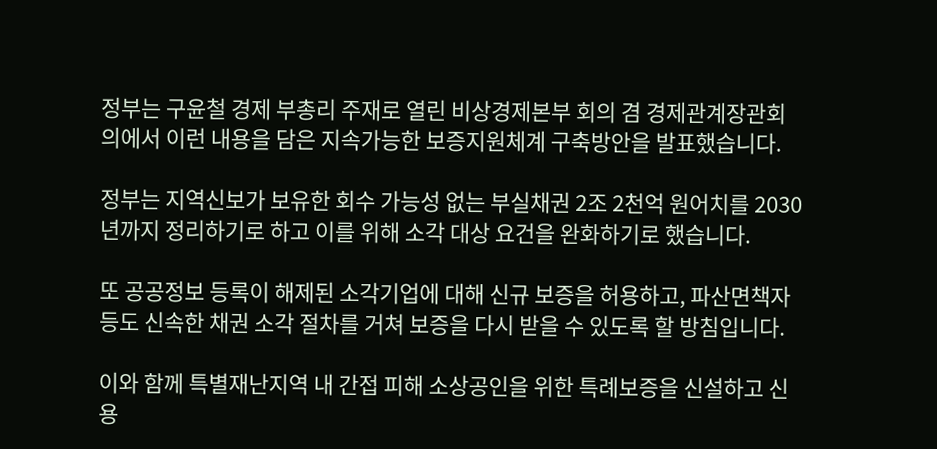정부는 구윤철 경제 부총리 주재로 열린 비상경제본부 회의 겸 경제관계장관회의에서 이런 내용을 담은 지속가능한 보증지원체계 구축방안을 발표했습니다.

정부는 지역신보가 보유한 회수 가능성 없는 부실채권 2조 2천억 원어치를 2030년까지 정리하기로 하고 이를 위해 소각 대상 요건을 완화하기로 했습니다.

또 공공정보 등록이 해제된 소각기업에 대해 신규 보증을 허용하고, 파산면책자 등도 신속한 채권 소각 절차를 거쳐 보증을 다시 받을 수 있도록 할 방침입니다.

이와 함께 특별재난지역 내 간접 피해 소상공인을 위한 특례보증을 신설하고 신용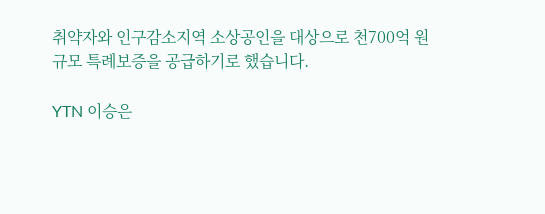취약자와 인구감소지역 소상공인을 대상으로 천700억 원 규모 특례보증을 공급하기로 했습니다.

YTN 이승은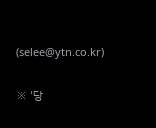(selee@ytn.co.kr)

※ '당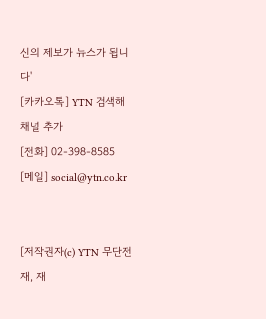신의 제보가 뉴스가 됩니다'
[카카오톡] YTN 검색해 채널 추가
[전화] 02-398-8585
[메일] social@ytn.co.kr


[저작권자(c) YTN 무단전재, 재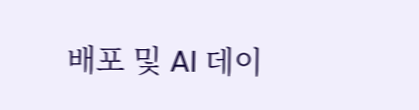배포 및 AI 데이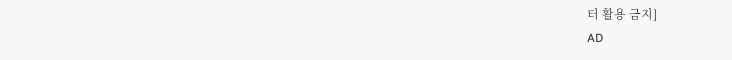터 활용 금지]
AD